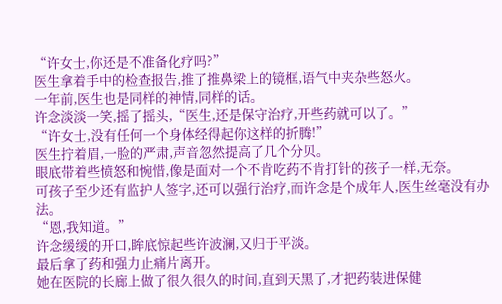“许女士,你还是不准备化疗吗?”
医生拿着手中的检查报告,推了推鼻梁上的镜框,语气中夹杂些怒火。
一年前,医生也是同样的神情,同样的话。
许念淡淡一笑,摇了摇头,“医生,还是保守治疗,开些药就可以了。”
“许女士,没有任何一个身体经得起你这样的折腾!”
医生拧着眉,一脸的严肃,声音忽然提高了几个分贝。
眼底带着些愤怒和惋惜,像是面对一个不肯吃药不肯打针的孩子一样,无奈。
可孩子至少还有监护人签字,还可以强行治疗,而许念是个成年人,医生丝毫没有办法。
“恩,我知道。”
许念缓缓的开口,眸底惊起些许波澜,又归于平淡。
最后拿了药和强力止痛片离开。
她在医院的长廊上做了很久很久的时间,直到天黑了,才把药装进保健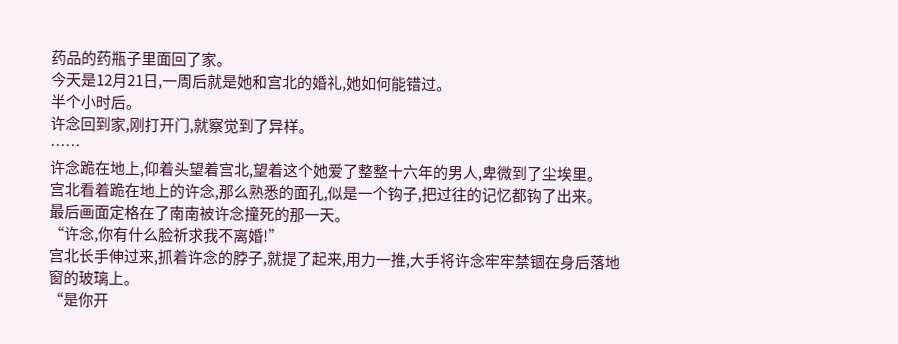药品的药瓶子里面回了家。
今天是12月21日,一周后就是她和宫北的婚礼,她如何能错过。
半个小时后。
许念回到家,刚打开门,就察觉到了异样。
……
许念跪在地上,仰着头望着宫北,望着这个她爱了整整十六年的男人,卑微到了尘埃里。
宫北看着跪在地上的许念,那么熟悉的面孔,似是一个钩子,把过往的记忆都钩了出来。
最后画面定格在了南南被许念撞死的那一天。
“许念,你有什么脸祈求我不离婚!”
宫北长手伸过来,抓着许念的脖子,就提了起来,用力一推,大手将许念牢牢禁锢在身后落地窗的玻璃上。
“是你开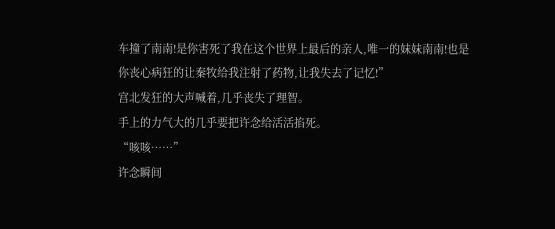车撞了南南!是你害死了我在这个世界上最后的亲人,唯一的妹妹南南!也是你丧心病狂的让秦牧给我注射了药物,让我失去了记忆!”
宫北发狂的大声喊着,几乎丧失了理智。
手上的力气大的几乎要把许念给活活掐死。
“咳咳……”
许念瞬间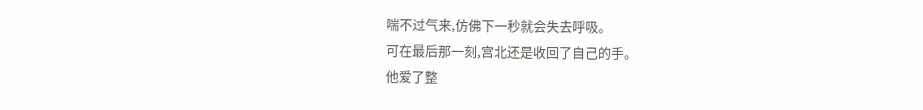喘不过气来,仿佛下一秒就会失去呼吸。
可在最后那一刻,宫北还是收回了自己的手。
他爱了整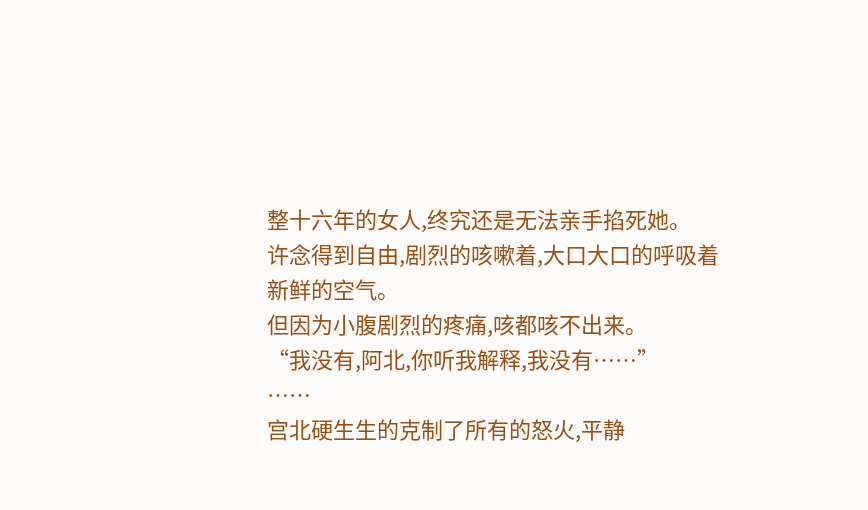整十六年的女人,终究还是无法亲手掐死她。
许念得到自由,剧烈的咳嗽着,大口大口的呼吸着新鲜的空气。
但因为小腹剧烈的疼痛,咳都咳不出来。
“我没有,阿北,你听我解释,我没有……”
……
宫北硬生生的克制了所有的怒火,平静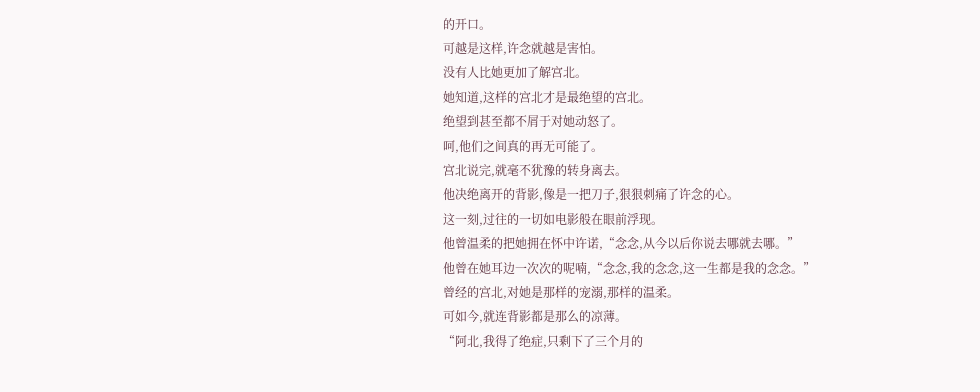的开口。
可越是这样,许念就越是害怕。
没有人比她更加了解宫北。
她知道,这样的宫北才是最绝望的宫北。
绝望到甚至都不屑于对她动怒了。
呵,他们之间真的再无可能了。
宫北说完,就毫不犹豫的转身离去。
他决绝离开的背影,像是一把刀子,狠狠刺痛了许念的心。
这一刻,过往的一切如电影般在眼前浮现。
他曾温柔的把她拥在怀中许诺,“念念,从今以后你说去哪就去哪。”
他曾在她耳边一次次的呢喃,“念念,我的念念,这一生都是我的念念。”
曾经的宫北,对她是那样的宠溺,那样的温柔。
可如今,就连背影都是那么的凉薄。
“阿北,我得了绝症,只剩下了三个月的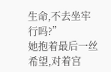生命,不去坐牢行吗?”
她抱着最后一丝希望,对着宫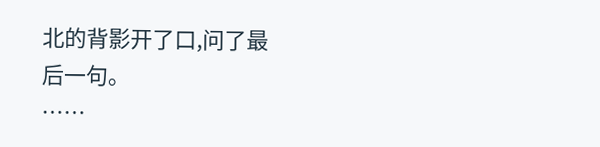北的背影开了口,问了最后一句。
……